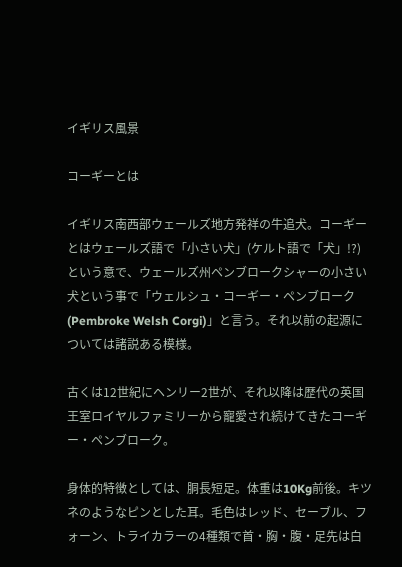イギリス風景

コーギーとは

イギリス南西部ウェールズ地方発祥の牛追犬。コーギーとはウェールズ語で「小さい犬」(ケルト語で「犬」!?)という意で、ウェールズ州ペンブロークシャーの小さい犬という事で「ウェルシュ・コーギー・ペンブローク(Pembroke Welsh Corgi)」と言う。それ以前の起源については諸説ある模様。

古くは12世紀にヘンリー2世が、それ以降は歴代の英国王室ロイヤルファミリーから寵愛され続けてきたコーギー・ペンブローク。

身体的特徴としては、胴長短足。体重は10Kg前後。キツネのようなピンとした耳。毛色はレッド、セーブル、フォーン、トライカラーの4種類で首・胸・腹・足先は白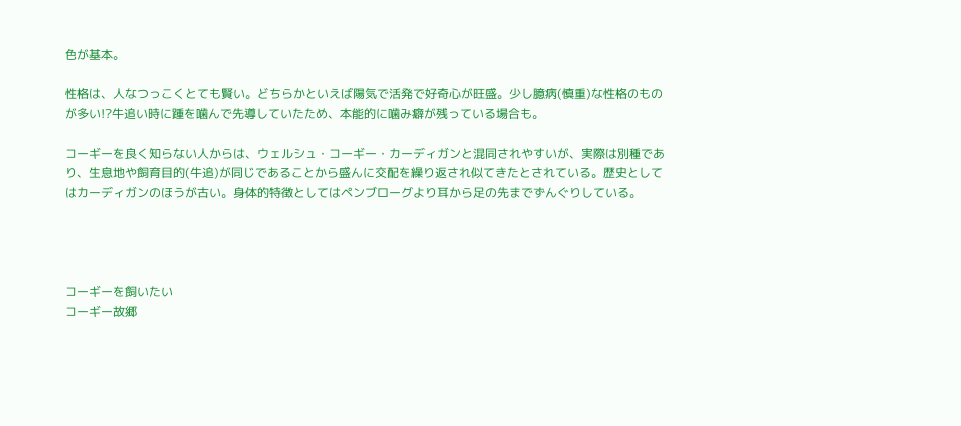色が基本。

性格は、人なつっこくとても賢い。どちらかといえば陽気で活発で好奇心が旺盛。少し臆病(慎重)な性格のものが多い!?牛追い時に踵を噛んで先導していたため、本能的に噛み癖が残っている場合も。

コーギーを良く知らない人からは、ウェルシュ・コーギー・カーディガンと混同されやすいが、実際は別種であり、生息地や飼育目的(牛追)が同じであることから盛んに交配を繰り返され似てきたとされている。歴史としてはカーディガンのほうが古い。身体的特徴としてはペンブローグより耳から足の先までずんぐりしている。




コーギーを飼いたい
コーギー故郷